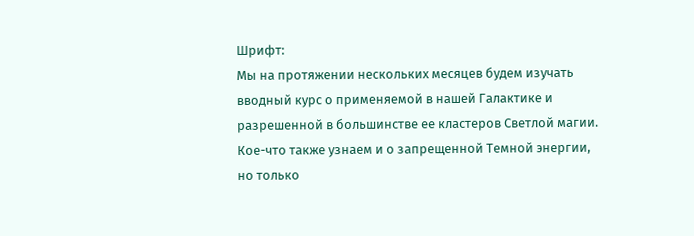Шрифт:
Мы на протяжении нескольких месяцев будем изучать вводный курс о применяемой в нашей Галактике и разрешенной в большинстве ее кластеров Светлой магии. Кое-что также узнаем и о запрещенной Темной энергии, но только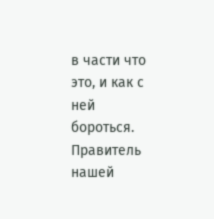в части что это, и как с ней бороться. Правитель нашей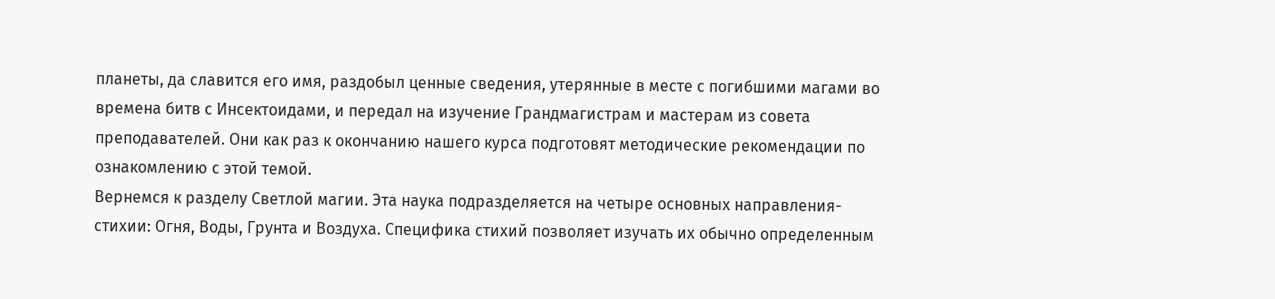планеты, да славится его имя, раздобыл ценные сведения, утерянные в месте с погибшими магами во времена битв с Инсектоидами, и передал на изучение Грандмагистрам и мастерам из совета преподавателей. Они как раз к окончанию нашего курса подготовят методические рекомендации по ознакомлению с этой темой.
Вернемся к разделу Светлой магии. Эта наука подразделяется на четыре основных направления-стихии: Огня, Воды, Грунта и Воздуха. Специфика стихий позволяет изучать их обычно определенным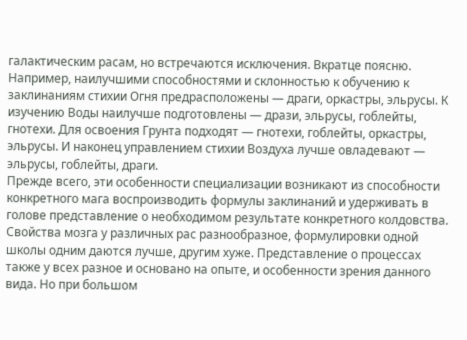галактическим расам, но встречаются исключения. Вкратце поясню. Например, наилучшими способностями и склонностью к обучению к заклинаниям стихии Огня предрасположены — драги, оркастры, эльрусы. К изучению Воды наилучше подготовлены — дрази, эльрусы, гоблейты, гнотехи. Для освоения Грунта подходят — гнотехи, гоблейты, оркастры, эльрусы. И наконец управлением стихии Воздуха лучше овладевают — эльрусы, гоблейты, драги.
Прежде всего, эти особенности специализации возникают из способности конкретного мага воспроизводить формулы заклинаний и удерживать в голове представление о необходимом результате конкретного колдовства. Свойства мозга у различных рас разнообразное, формулировки одной школы одним даются лучше, другим хуже. Представление о процессах также у всех разное и основано на опыте, и особенности зрения данного вида. Но при большом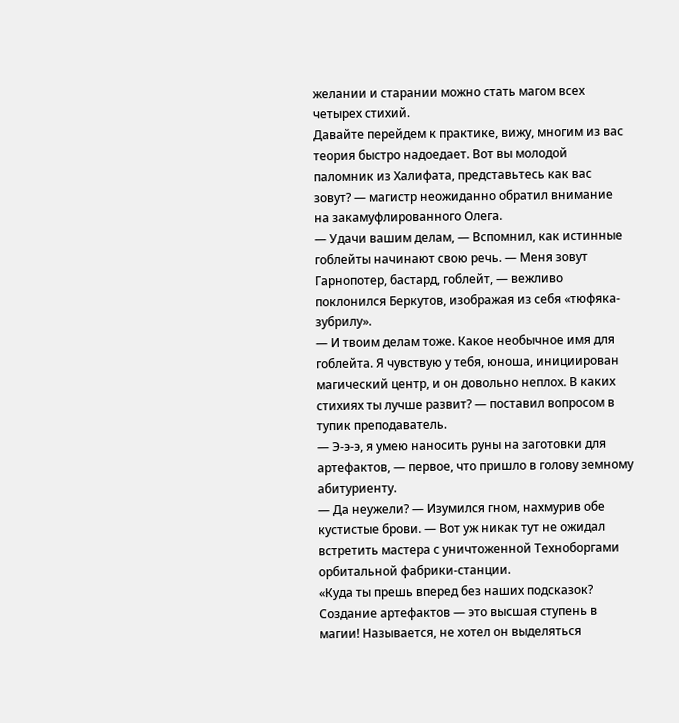желании и старании можно стать магом всех четырех стихий.
Давайте перейдем к практике, вижу, многим из вас теория быстро надоедает. Вот вы молодой паломник из Халифата, представьтесь как вас зовут? — магистр неожиданно обратил внимание на закамуфлированного Олега.
— Удачи вашим делам, — Вспомнил, как истинные гоблейты начинают свою речь. — Меня зовут Гарнопотер, бастард, гоблейт, — вежливо поклонился Беркутов, изображая из себя «тюфяка-зубрилу».
— И твоим делам тоже. Какое необычное имя для гоблейта. Я чувствую у тебя, юноша, инициирован магический центр, и он довольно неплох. В каких стихиях ты лучше развит? — поставил вопросом в тупик преподаватель.
— Э-э-э, я умею наносить руны на заготовки для артефактов, — первое, что пришло в голову земному абитуриенту.
— Да неужели? — Изумился гном, нахмурив обе кустистые брови. — Вот уж никак тут не ожидал встретить мастера с уничтоженной Техноборгами орбитальной фабрики-станции.
«Куда ты прешь вперед без наших подсказок? Создание артефактов — это высшая ступень в магии! Называется, не хотел он выделяться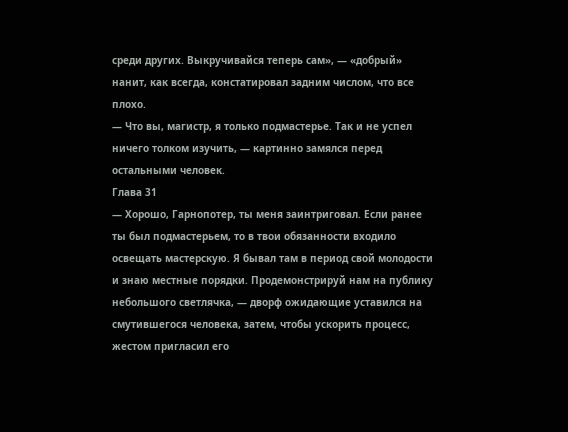среди других. Выкручивайся теперь сам», — «добрый» нанит, как всегда, констатировал задним числом, что все плохо.
— Что вы, магистр, я только подмастерье. Так и не успел ничего толком изучить, — картинно замялся перед остальными человек.
Глава 31
— Хорошо, Гарнопотер, ты меня заинтриговал. Если ранее ты был подмастерьем, то в твои обязанности входило освещать мастерскую. Я бывал там в период свой молодости и знаю местные порядки. Продемонстрируй нам на публику небольшого светлячка, — дворф ожидающие уставился на смутившегося человека, затем, чтобы ускорить процесс, жестом пригласил его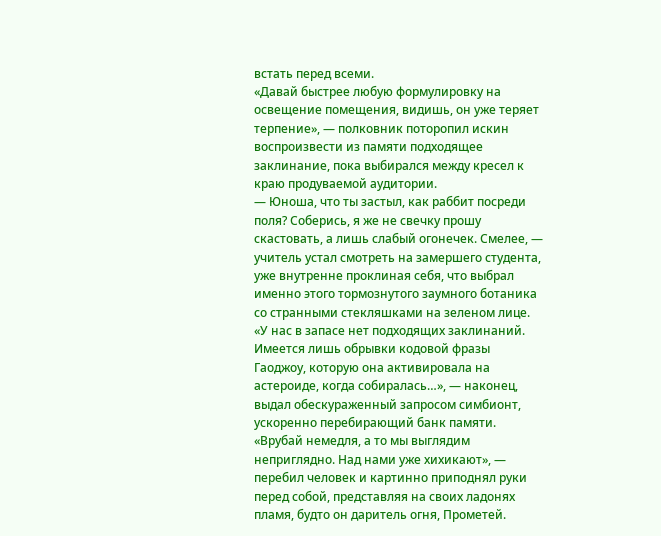встать перед всеми.
«Давай быстрее любую формулировку на освещение помещения, видишь, он уже теряет терпение», — полковник поторопил искин воспроизвести из памяти подходящее заклинание, пока выбирался между кресел к краю продуваемой аудитории.
— Юноша, что ты застыл, как раббит посреди поля? Соберись, я же не свечку прошу скастовать, а лишь слабый огонечек. Смелее, — учитель устал смотреть на замершего студента, уже внутренне проклиная себя, что выбрал именно этого тормознутого заумного ботаника со странными стекляшками на зеленом лице.
«У нас в запасе нет подходящих заклинаний. Имеется лишь обрывки кодовой фразы Гаоджоу, которую она активировала на астероиде, когда собиралась…», — наконец, выдал обескураженный запросом симбионт, ускоренно перебирающий банк памяти.
«Врубай немедля, а то мы выглядим неприглядно. Над нами уже хихикают», — перебил человек и картинно приподнял руки перед собой, представляя на своих ладонях пламя, будто он даритель огня, Прометей.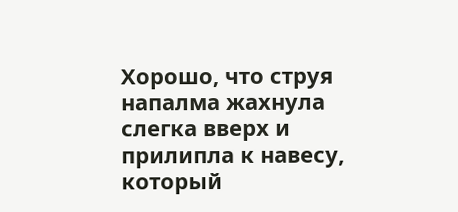Хорошо, что струя напалма жахнула слегка вверх и прилипла к навесу, который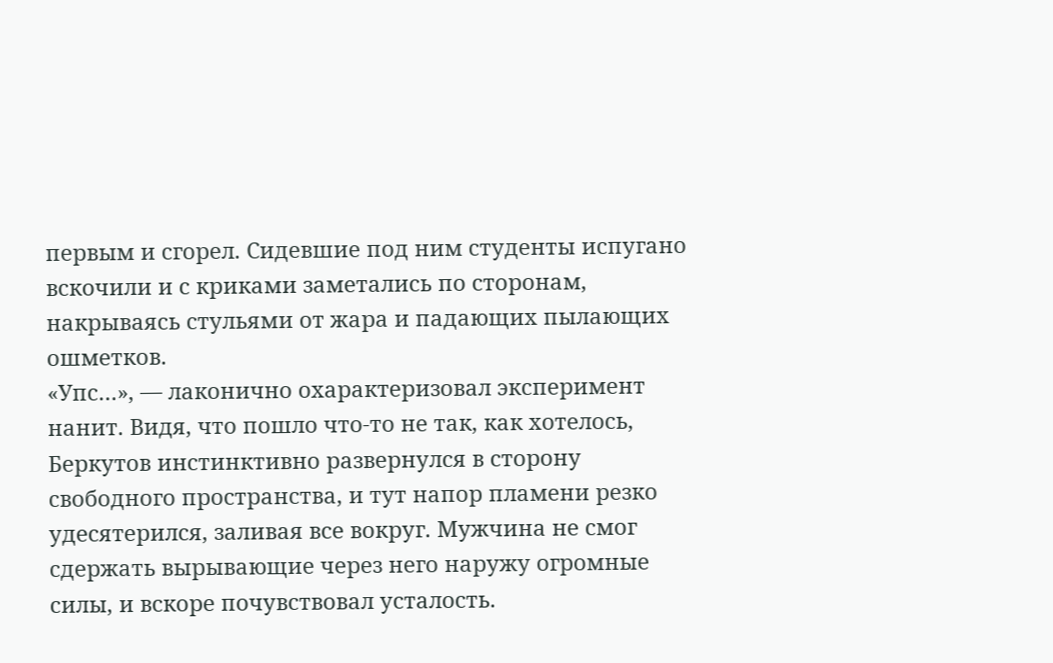первым и сгорел. Сидевшие под ним студенты испугано вскочили и с криками заметались по сторонам, накрываясь стульями от жара и падающих пылающих ошметков.
«Упс…», — лаконично охарактеризовал эксперимент нанит. Видя, что пошло что-то не так, как хотелось, Беркутов инстинктивно развернулся в сторону свободного пространства, и тут напор пламени резко удесятерился, заливая все вокруг. Мужчина не смог сдержать вырывающие через него наружу огромные силы, и вскоре почувствовал усталость.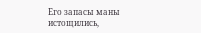Его запасы маны истощились,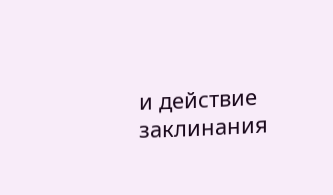и действие заклинания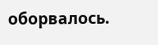оборвалось.